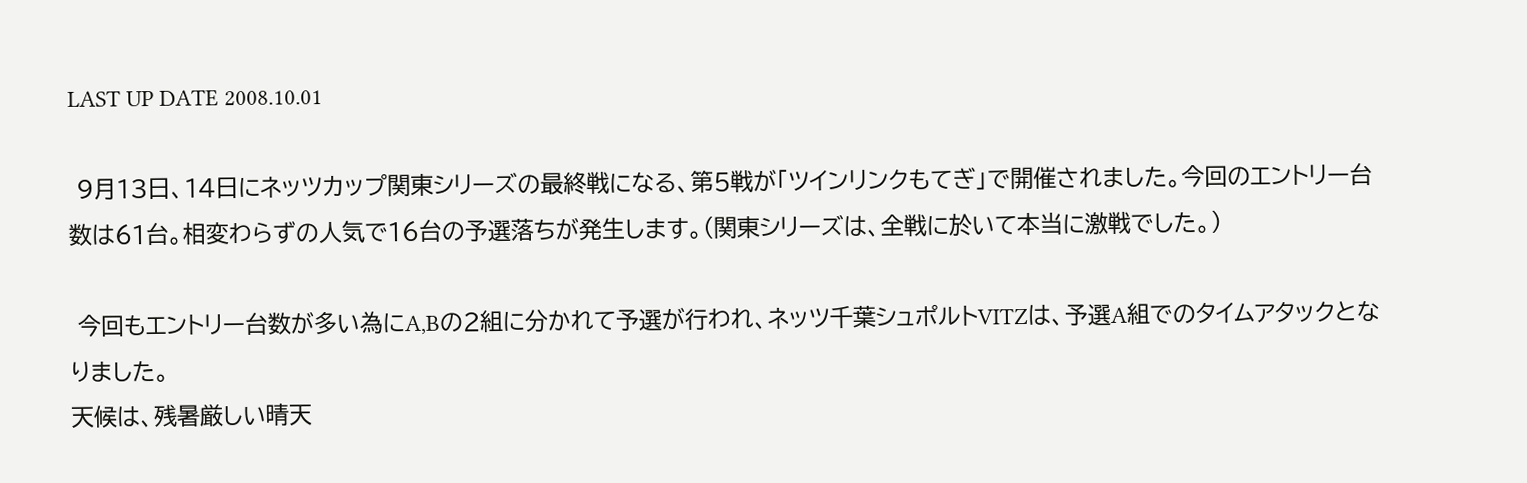LAST UP DATE 2008.10.01

 9月13日、14日にネッツカップ関東シリーズの最終戦になる、第5戦が「ツインリンクもてぎ」で開催されました。今回のエントリー台数は61台。相変わらずの人気で16台の予選落ちが発生します。(関東シリーズは、全戦に於いて本当に激戦でした。)

 今回もエントリー台数が多い為にA,Bの2組に分かれて予選が行われ、ネッツ千葉シュポルトVITZは、予選A組でのタイムアタックとなりました。
天候は、残暑厳しい晴天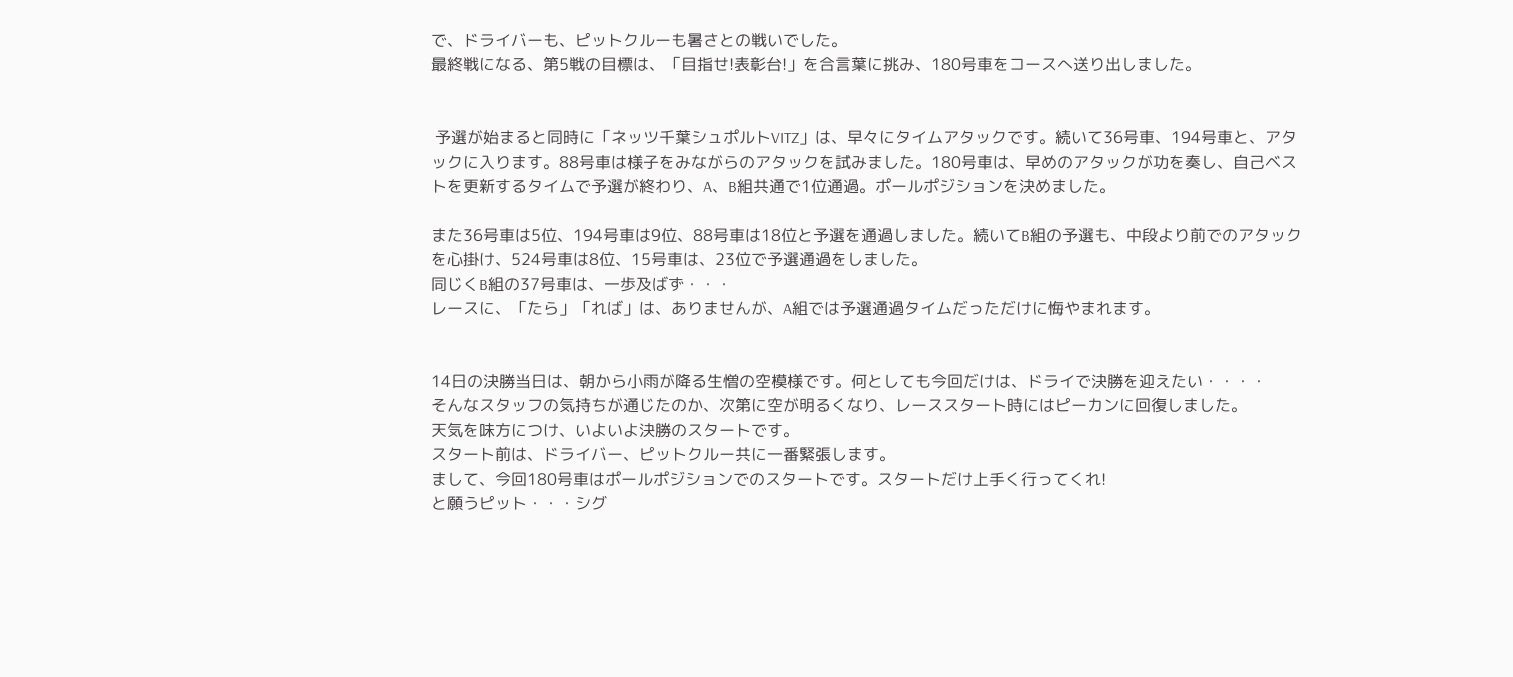で、ドライバーも、ピットクルーも暑さとの戦いでした。
最終戦になる、第5戦の目標は、「目指せ!表彰台!」を合言葉に挑み、180号車をコースへ送り出しました。


 予選が始まると同時に「ネッツ千葉シュポルトVITZ」は、早々にタイムアタックです。続いて36号車、194号車と、アタックに入ります。88号車は様子をみながらのアタックを試みました。180号車は、早めのアタックが功を奏し、自己ベストを更新するタイムで予選が終わり、A、B組共通で1位通過。ポールポジションを決めました。

また36号車は5位、194号車は9位、88号車は18位と予選を通過しました。続いてB組の予選も、中段より前でのアタックを心掛け、524号車は8位、15号車は、23位で予選通過をしました。
同じくB組の37号車は、一歩及ばず・・・
レースに、「たら」「れば」は、ありませんが、A組では予選通過タイムだっただけに悔やまれます。


14日の決勝当日は、朝から小雨が降る生憎の空模様です。何としても今回だけは、ドライで決勝を迎えたい・・・・
そんなスタッフの気持ちが通じたのか、次第に空が明るくなり、レーススタート時にはピーカンに回復しました。
天気を味方につけ、いよいよ決勝のスタートです。
スタート前は、ドライバー、ピットクルー共に一番緊張します。
まして、今回180号車はポールポジションでのスタートです。スタートだけ上手く行ってくれ!
と願うピット・・・シグ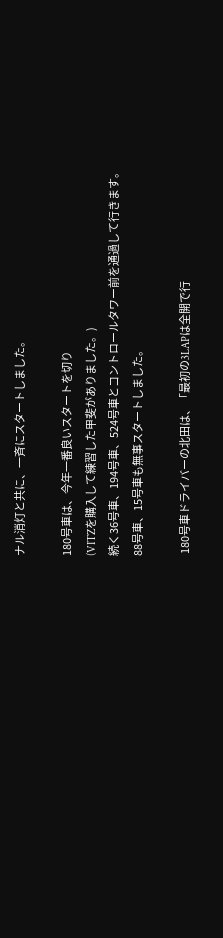ナル消灯と共に、一斉にスタートしました。

180号車は、今年一番良いスタートを切り
(VITZを購入して練習した甲斐がありました。)
続く36号車、194号車、524号車とコントロールタワー前を通過して行きます。
88号車、15号車も無事スタートしました。

 180号車ドライバーの北田は、「最初の3LAPは全開で行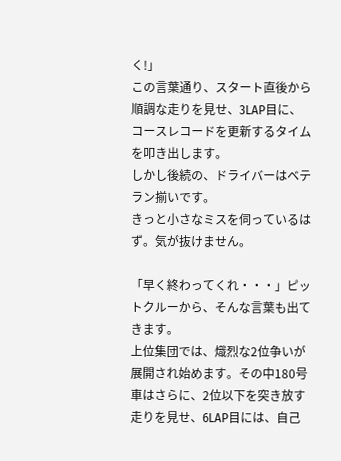く!」
この言葉通り、スタート直後から順調な走りを見せ、3LAP目に、コースレコードを更新するタイムを叩き出します。
しかし後続の、ドライバーはベテラン揃いです。
きっと小さなミスを伺っているはず。気が抜けません。

「早く終わってくれ・・・」ピットクルーから、そんな言葉も出てきます。
上位集団では、熾烈な2位争いが展開され始めます。その中180号車はさらに、2位以下を突き放す走りを見せ、6LAP目には、自己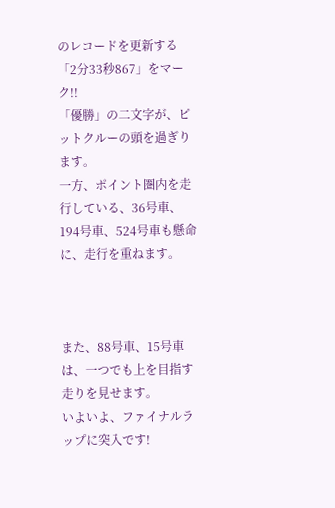のレコードを更新する「2分33秒867」をマーク!!
「優勝」の二文字が、ピットクルーの頭を過ぎります。
一方、ポイント圏内を走行している、36号車、194号車、524号車も懸命に、走行を重ねます。



また、88号車、15号車は、一つでも上を目指す走りを見せます。
いよいよ、ファイナルラップに突入です!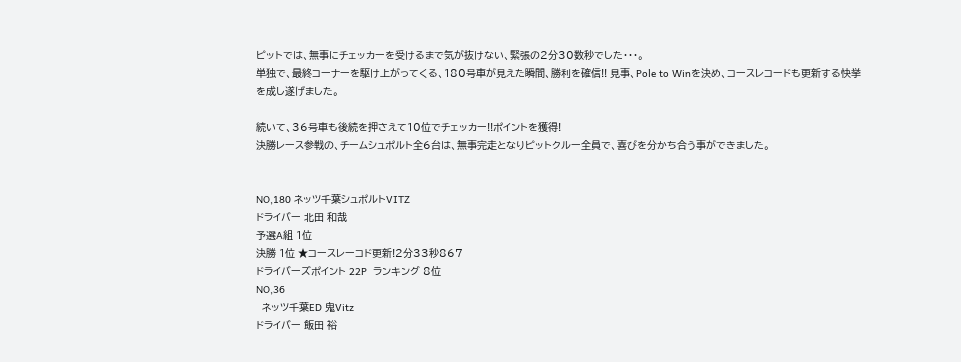ピットでは、無事にチェッカーを受けるまで気が抜けない、緊張の2分30数秒でした・・・。
単独で、最終コーナーを駆け上がってくる、180号車が見えた瞬間、勝利を確信!! 見事、Pole to Winを決め、コースレコードも更新する快挙を成し遂げました。

続いて、36号車も後続を押さえて10位でチェッカー!!ポイントを獲得!
決勝レース参戦の、チームシュポルト全6台は、無事完走となりピットクルー全員で、喜びを分かち合う事ができました。


NO,180 ネッツ千葉シュポルトVITZ
ドライバー 北田 和哉
予選A組 1位
決勝 1位 ★コースレーコド更新!2分33秒867
ドライバーズポイント 22P  ランキング 8位
NO,36
  ネッツ千葉ED 鬼Vitz
ドライバー 飯田 裕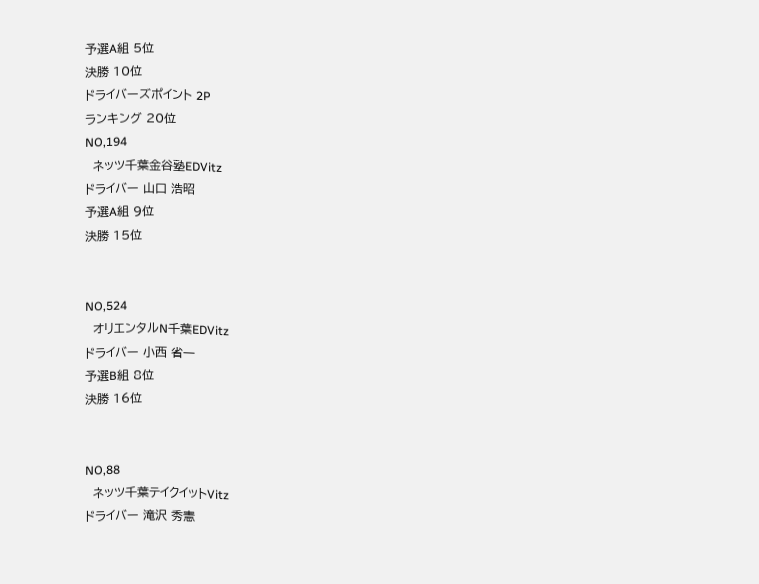予選A組 5位
決勝 10位
ドライバーズポイント 2P
ランキング 20位
NO,194
  ネッツ千葉金谷塾EDVitz
ドライバー 山口 浩昭
予選A組 9位
決勝 15位


NO,524
  オリエンタルN千葉EDVitz
ドライバー 小西 省一
予選B組 8位
決勝 16位


NO,88
  ネッツ千葉テイクイットVitz
ドライバー 滝沢 秀憲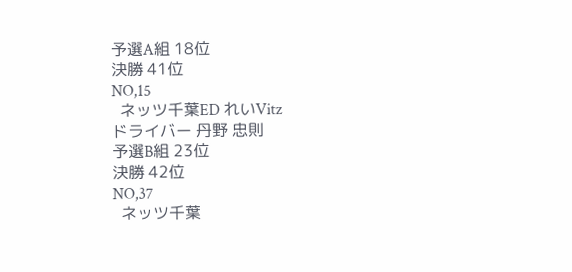予選A組 18位
決勝 41位
NO,15
  ネッツ千葉ED れいVitz
ドライバー 丹野 忠則
予選B組 23位
決勝 42位
NO,37
  ネッツ千葉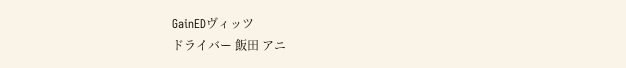GainEDヴィッツ
ドライバー 飯田 アニ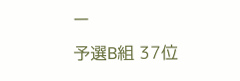ー
予選B組 37位